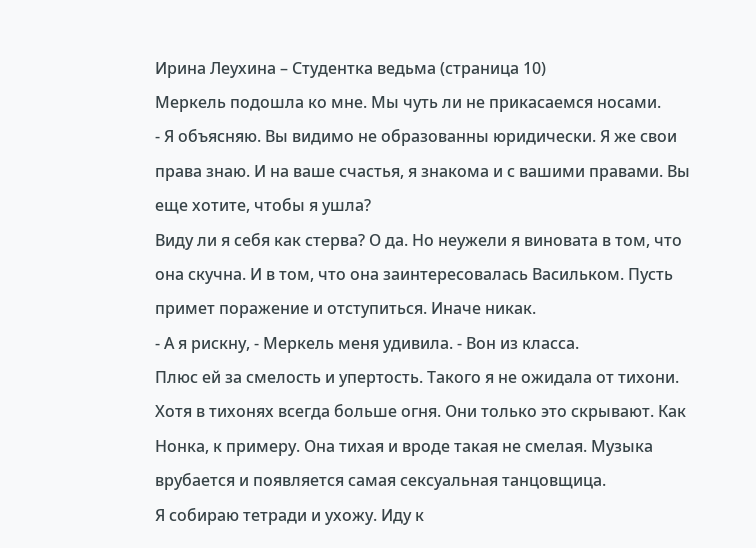Ирина Леухина – Студентка ведьма (страница 10)
Меркель подошла ко мне. Мы чуть ли не прикасаемся носами.
- Я объясняю. Вы видимо не образованны юридически. Я же свои права знаю. И на ваше счастья, я знакома и с вашими правами. Вы еще хотите, чтобы я ушла?
Виду ли я себя как стерва? О да. Но неужели я виновата в том, что она скучна. И в том, что она заинтересовалась Васильком. Пусть примет поражение и отступиться. Иначе никак.
- А я рискну, - Меркель меня удивила. - Вон из класса.
Плюс ей за смелость и упертость. Такого я не ожидала от тихони. Хотя в тихонях всегда больше огня. Они только это скрывают. Как Нонка, к примеру. Она тихая и вроде такая не смелая. Музыка врубается и появляется самая сексуальная танцовщица.
Я собираю тетради и ухожу. Иду к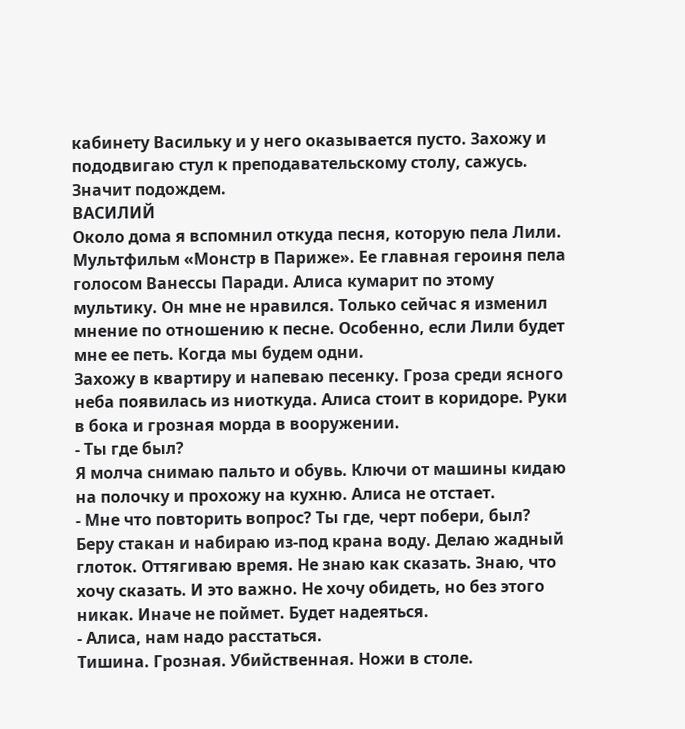кабинету Васильку и у него оказывается пусто. Захожу и пододвигаю стул к преподавательскому столу, сажусь. Значит подождем.
ВАСИЛИЙ
Около дома я вспомнил откуда песня, которую пела Лили. Мультфильм «Монстр в Париже». Ее главная героиня пела голосом Ванессы Паради. Алиса кумарит по этому мультику. Он мне не нравился. Только сейчас я изменил мнение по отношению к песне. Особенно, если Лили будет мне ее петь. Когда мы будем одни.
Захожу в квартиру и напеваю песенку. Гроза среди ясного неба появилась из ниоткуда. Алиса стоит в коридоре. Руки в бока и грозная морда в вооружении.
- Ты где был?
Я молча снимаю пальто и обувь. Ключи от машины кидаю на полочку и прохожу на кухню. Алиса не отстает.
- Мне что повторить вопрос? Ты где, черт побери, был?
Беру стакан и набираю из-под крана воду. Делаю жадный глоток. Оттягиваю время. Не знаю как сказать. Знаю, что хочу сказать. И это важно. Не хочу обидеть, но без этого никак. Иначе не поймет. Будет надеяться.
- Алиса, нам надо расстаться.
Тишина. Грозная. Убийственная. Ножи в столе.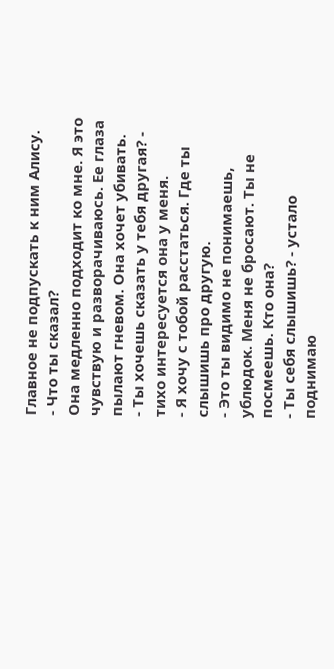Главное не подпускать к ним Алису.
- Что ты сказал?
Она медленно подходит ко мне. Я это чувствую и разворачиваюсь. Ее глаза пылают гневом. Она хочет убивать.
- Ты хочешь сказать у тебя другая? - тихо интересуется она у меня.
- Я хочу с тобой расстаться. Где ты слышишь про другую.
- Это ты видимо не понимаешь, ублюдок. Меня не бросают. Ты не посмеешь. Кто она?
- Ты себя слышишь? - устало поднимаю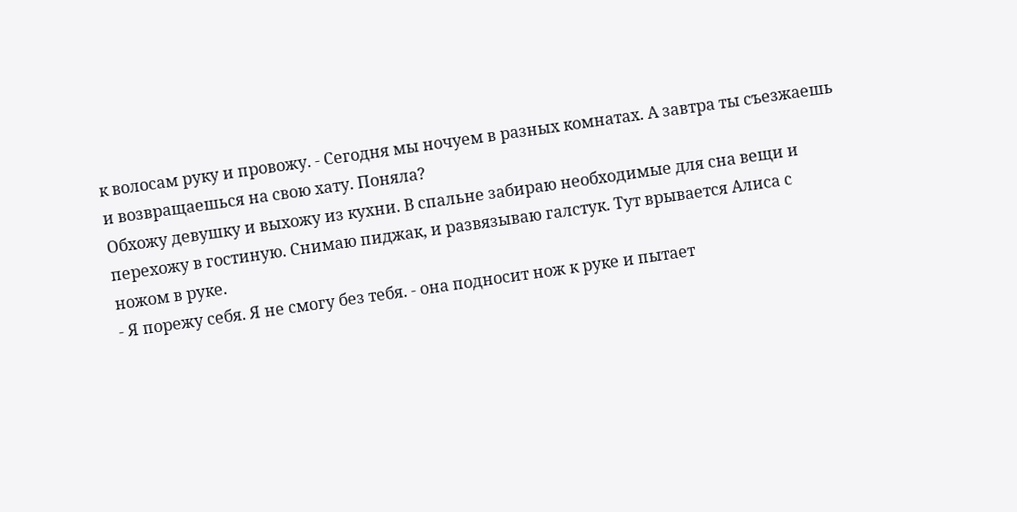к волосам руку и провожу. - Сегодня мы ночуем в разных комнатах. А завтра ты съезжаешь и возвращаешься на свою хату. Поняла?
Обхожу девушку и выхожу из кухни. В спальне забираю необходимые для сна вещи и перехожу в гостиную. Снимаю пиджак, и развязываю галстук. Тут врывается Алиса с ножом в руке.
- Я порежу себя. Я не смогу без тебя. - она подносит нож к руке и пытает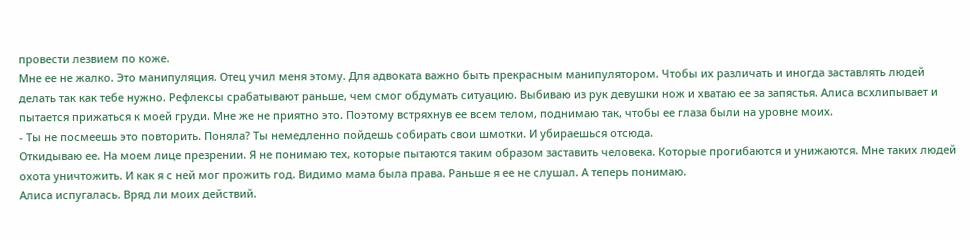провести лезвием по коже.
Мне ее не жалко. Это манипуляция. Отец учил меня этому. Для адвоката важно быть прекрасным манипулятором. Чтобы их различать и иногда заставлять людей делать так как тебе нужно. Рефлексы срабатывают раньше, чем смог обдумать ситуацию. Выбиваю из рук девушки нож и хватаю ее за запястья. Алиса всхлипывает и пытается прижаться к моей груди. Мне же не приятно это. Поэтому встряхнув ее всем телом, поднимаю так, чтобы ее глаза были на уровне моих.
- Ты не посмеешь это повторить. Поняла? Ты немедленно пойдешь собирать свои шмотки. И убираешься отсюда.
Откидываю ее. На моем лице презрении. Я не понимаю тех, которые пытаются таким образом заставить человека. Которые прогибаются и унижаются. Мне таких людей охота уничтожить. И как я с ней мог прожить год. Видимо мама была права. Раньше я ее не слушал. А теперь понимаю.
Алиса испугалась. Вряд ли моих действий.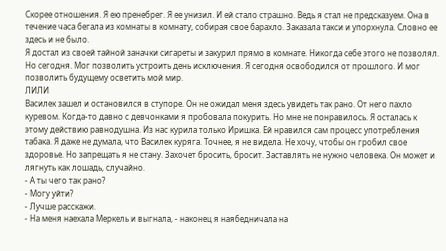Скорее отношения. Я ею пренебрег. Я ее унизил. И ей стало страшно. Ведь я стал не предсказуем. Она в течение часа бегала из комнаты в комнату, собирая свое барахло. Заказала такси и упорхнула. Словно ее здесь и не было.
Я достал из своей тайной заначки сигареты и закурил прямо в комнате. Никогда себе этого не позволял. Но сегодня. Мог позволить устроить день исключения. Я сегодня освободился от прошлого. И мог позволить будущему осветить мой мир.
ЛИЛИ
Василек зашел и остановился в ступоре. Он не ожидал меня здесь увидеть так рано. От него пахло куревом. Когда-то давно с девчонками я пробовала покурить. Но мне не понравилось. Я осталась к этому действию равнодушна. Из нас курила только Иришка. Ей нравился сам процесс употребления табака. Я даже не думала, что Василек куряга. Точнее, я не видела. Не хочу, чтобы он гробил свое здоровье. Но запрещать я не стану. Захочет бросить, бросит. Заставлять не нужно человека. Он может и лягнуть как лошадь, случайно.
- А ты чего так рано?
- Могу уйти?
- Лучше расскажи.
- На меня наехала Меркель и выгнала, - наконец я наябедничала на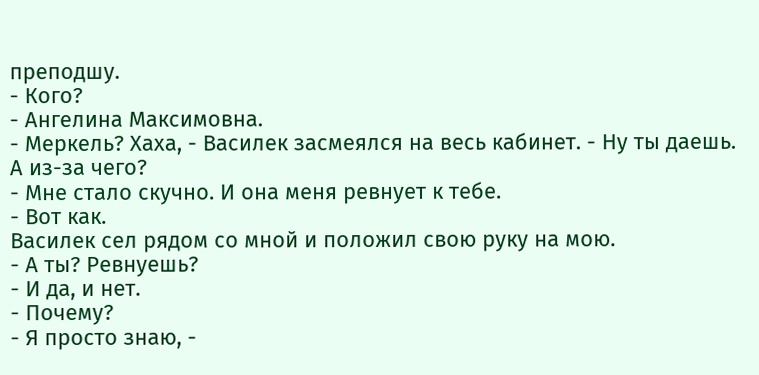преподшу.
- Кого?
- Ангелина Максимовна.
- Меркель? Хаха, - Василек засмеялся на весь кабинет. - Ну ты даешь. А из-за чего?
- Мне стало скучно. И она меня ревнует к тебе.
- Вот как.
Василек сел рядом со мной и положил свою руку на мою.
- А ты? Ревнуешь?
- И да, и нет.
- Почему?
- Я просто знаю, -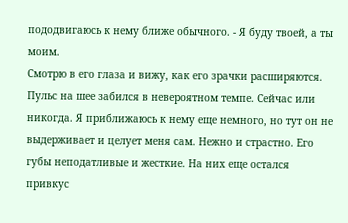пододвигаюсь к нему ближе обычного. - Я буду твоей, а ты моим.
Смотрю в его глаза и вижу, как его зрачки расширяются. Пульс на шее забился в невероятном темпе. Сейчас или никогда. Я приближаюсь к нему еще немного, но тут он не выдерживает и целует меня сам. Нежно и страстно. Его губы неподатливые и жесткие. На них еще остался привкус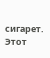сигарет. Этот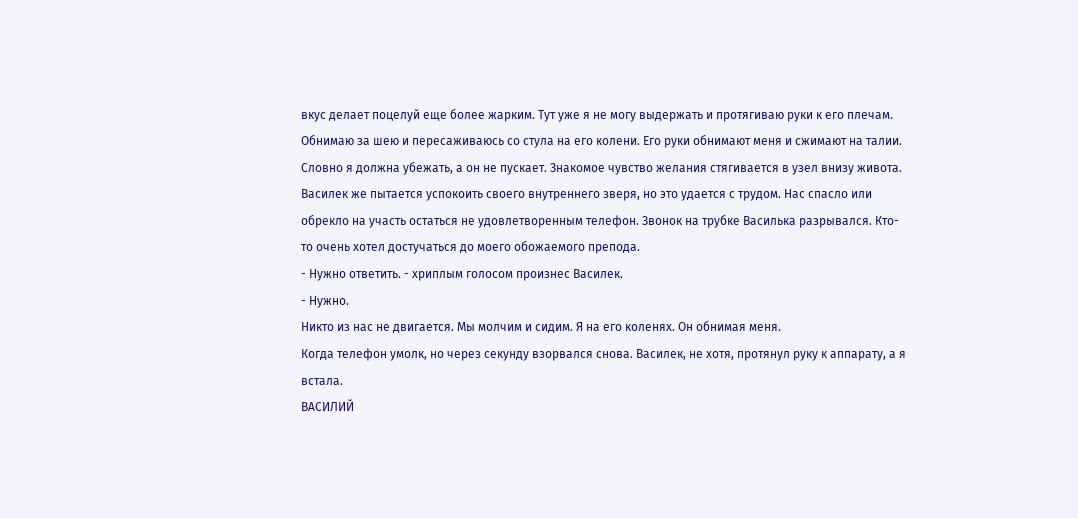вкус делает поцелуй еще более жарким. Тут уже я не могу выдержать и протягиваю руки к его плечам. Обнимаю за шею и пересаживаюсь со стула на его колени. Его руки обнимают меня и сжимают на талии. Словно я должна убежать, а он не пускает. Знакомое чувство желания стягивается в узел внизу живота. Василек же пытается успокоить своего внутреннего зверя, но это удается с трудом. Нас спасло или обрекло на участь остаться не удовлетворенным телефон. Звонок на трубке Василька разрывался. Кто-то очень хотел достучаться до моего обожаемого препода.
- Нужно ответить. - хриплым голосом произнес Василек.
- Нужно.
Никто из нас не двигается. Мы молчим и сидим. Я на его коленях. Он обнимая меня.
Когда телефон умолк, но через секунду взорвался снова. Василек, не хотя, протянул руку к аппарату, а я встала.
ВАСИЛИЙ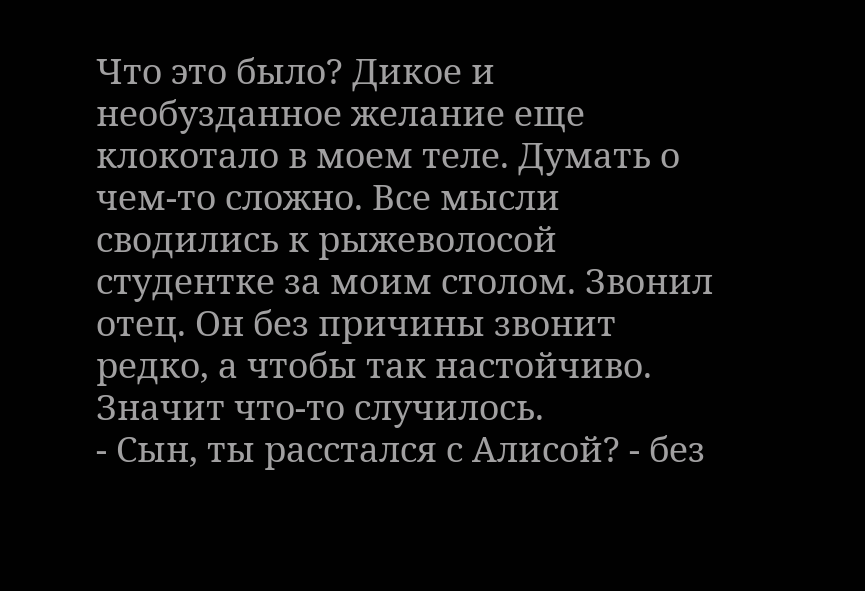Что это было? Дикое и необузданное желание еще клокотало в моем теле. Думать о чем-то сложно. Все мысли сводились к рыжеволосой студентке за моим столом. Звонил отец. Он без причины звонит редко, а чтобы так настойчиво. Значит что-то случилось.
- Сын, ты расстался с Алисой? - без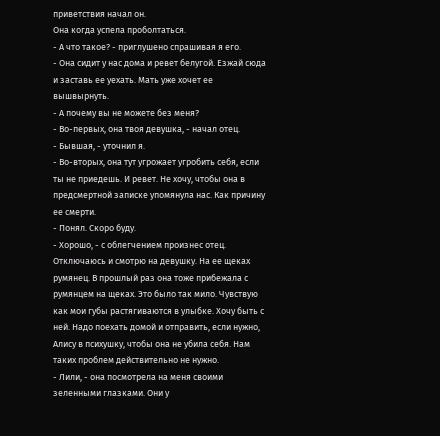приветствия начал он.
Она когда успела проболтаться.
- А что такое? - приглушено спрашивая я его.
- Она сидит у нас дома и ревет белугой. Езжай сюда и заставь ее уехать. Мать уже хочет ее вышвырнуть.
- А почему вы не можете без меня?
- Во-первых, она твоя девушка, - начал отец.
- Бывшая, - уточнил я.
- Во-вторых, она тут угрожает угробить себя, если ты не приедешь. И ревет. Не хочу, чтобы она в предсмертной записке упомянула нас. Как причину ее смерти.
- Понял. Скоро буду.
- Хорошо, - с облегчением произнес отец.
Отключаюсь и смотрю на девушку. На ее щеках румянец. В прошлый раз она тоже прибежала с румянцем на щеках. Это было так мило. Чувствую как мои губы растягиваются в улыбке. Хочу быть с ней. Надо поехать домой и отправить, если нужно, Алису в психушку, чтобы она не убила себя. Нам таких проблем действительно не нужно.
- Лили, - она посмотрела на меня своими зеленными глазками. Они у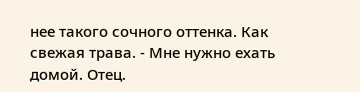нее такого сочного оттенка. Как свежая трава. - Мне нужно ехать домой. Отец.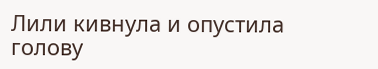Лили кивнула и опустила голову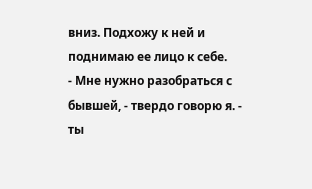вниз. Подхожу к ней и поднимаю ее лицо к себе.
- Мне нужно разобраться с бывшей, - твердо говорю я. - ты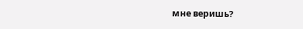мне веришь?